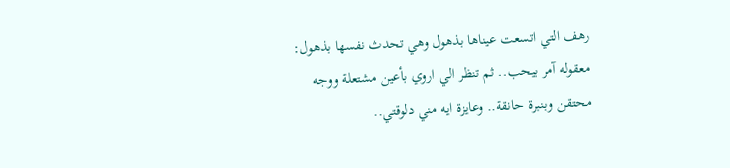رهف التي اتسعت عيناها بذهول وهي تحدث نفسها بذهول:
معقوله آمر بيحب.. ثم تنظر الي اروي بأعين مشتعلة ووجه
محتقن وبنبرة حانقة.. وعايزة ايه مني دلوقتي..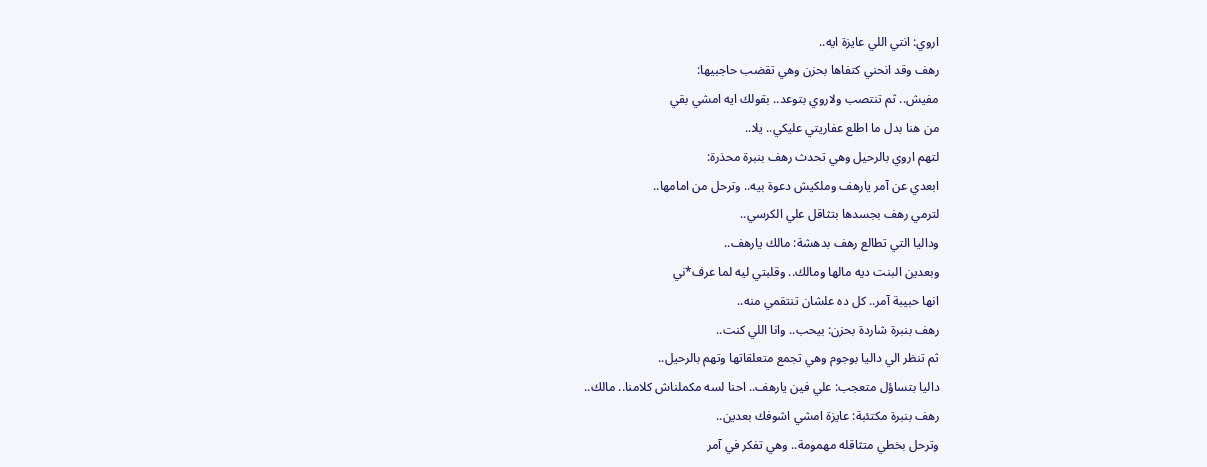اروي: انتي اللي عايزة ايه..
رهف وقد انحني كتفاها بحزن وهي تقضب حاجبيها:
مفيش.. ثم تنتصب ولاروي بتوعد.. بقولك ايه امشي بقي
من هنا بدل ما اطلع عفاريتي عليكي.. يلا..
لتهم اروي بالرحيل وهي تحدث رهف بنبرة محذرة:
ابعدي عن آمر يارهف وملكيش دعوة بيه.. وترحل من امامها..
لترمي رهف بجسدها بتثاقل علي الكرسي..
وداليا التي تطالع رهف بدهشة: مالك يارهف..
وبعدين البنت ديه مالها ومالك.. وقلبتي ليه لما عرف*ني
انها حبيبة آمر.. كل ده علشان تنتقمي منه..
رهف بنبرة شاردة بحزن: بيحب.. وانا اللي كنت..
ثم تنظر الي داليا بوجوم وهي تجمع متعلقاتها وتهم بالرحيل..
داليا بتساؤل متعجب: علي فين يارهف.. احنا لسه مكملناش كلامنا.. مالك..
رهف بنبرة مكتئبة: عايزة امشي اشوفك بعدين..
وترحل بخطي متثاقله مهمومة.. وهي تفكر في آمر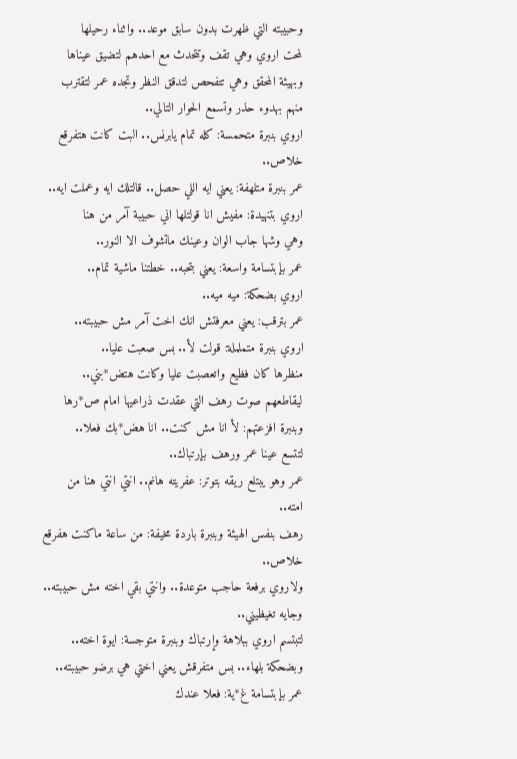وحبيبته التي ظهرت بدون سابق موعد.. واثناء رحيلها
لمحت اروي وهي تقف وتتحدث مع احدهم لتضيق عيناها
وبهيئة المحقق وهي تتفحص لتدقق النظر وتجده عمر لتقترب
منهم بهدوء حذر وتسمع الحوار التالي..
اروي بنبرة متحمسة: كله تمام يابرنس.. البت كانت هتفرقع خلاص..
عمر بنبرة متلهفة: يعني ايه اللي حصل.. قالتلك ايه وعملت ايه..
اروي بتنهيدة: مفيش انا قولتلها اني حبيبة آمر من هنا
وهي وشها جاب الوان وعينك ماتشوف الا النور..
عمر بإبتسامة واسعة: يعني بتحبه.. خطتنا ماشية تمام..
اروي بضحكة: ميه ميه..
عمر بترقب: يعني معرفتش انك اخت آمر مش حبيبته..
اروي بنبرة متململة: قولت لأ.. بس صعبت عليا..
منظرها كان فظيع واتعصبت عليا وكانت هتض*بني..
ليقاطعهم صوت رهف التي عقدت ذراعيها امام ص*رها
وبنبرة افزعتهم: لأ انا مش كنت.. انا هض*بك فعلا..
لتتسع عينا عمر ورهف بإرتباك..
عمر وهو يبتلع ريقه بتوتر: عفريته هانم.. انتي انتي هنا من امته..
رهف بنفس الهيئة وبنبرة باردة مخيفة: من ساعة ماكنت هفرقع خلاص..
ولاروي برفعة حاجب متوعدة.. وانتي بقي اخته مش حبيبته.. وجايه تغيظيني..
لتبتسم اروي ببلاهة وإرتباك وبنبرة متوجسة: ايوة اخته..
وبضحكة بلهاء.. بس متفرقش يعني اختي هي برضو حبيبته..
عمر بإبتسامة غ*ية: فعلا عندك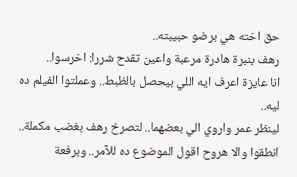حق اخته هي برضو حبيبته..
رهف بنبرة هادرة مرعبة واعين تقدح شررا: اخرسوا..
انا عايزة اعرف ايه اللي بيحصل بالظبط.. وعملتوا الفيلم ده ليه..
لينظر عمر واروي الي بعضهما.. لتصرخ رهف بغضب مكملة..
انطقوا والا هروح اقول الموضوع ده للآمر.. وبرفعة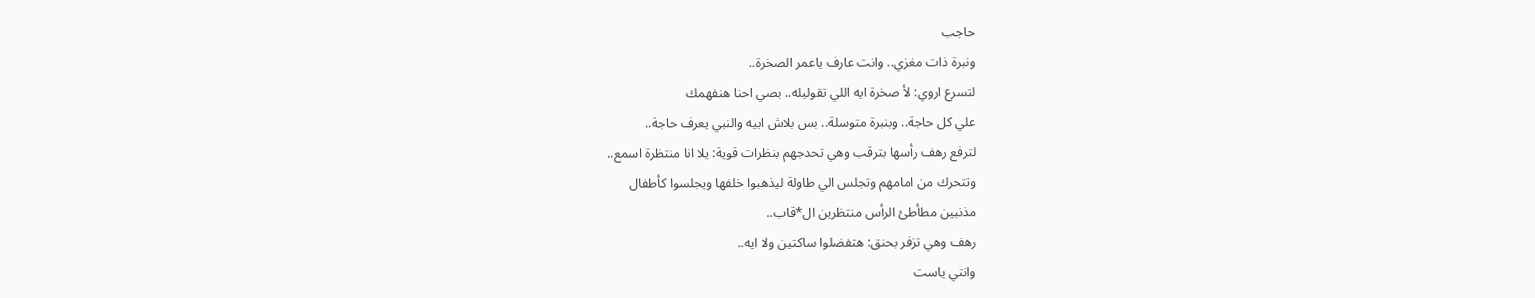حاجب
ونبرة ذات مغزي.. وانت عارف ياعمر الصخرة..
لتسرع اروي: لأ صخرة ايه اللي تقوليله.. بصي احنا هنفهمك
علي كل حاجة.. وبنبرة متوسلة.. بس بلاش ابيه والنبي يعرف حاجة..
لترفع رهف رأسها بترقب وهي تحدجهم بنظرات قوية: يلا انا منتظرة اسمع..
وتتحرك من امامهم وتجلس الي طاولة ليذهبوا خلفها ويجلسوا كأطفال
مذنبين مطأطئ الرأس منتظرين ال*قاب..
رهف وهي تزفر بحنق: هتفضلوا ساكتين ولا ايه..
وانتي ياست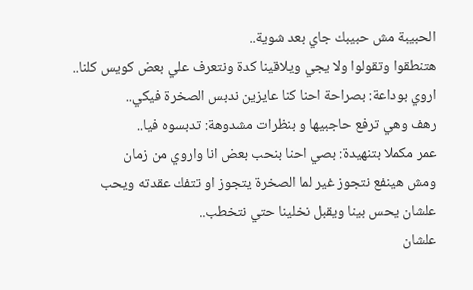الحبيبة مش حبيبك جاي بعد شوية..
هتنطقوا وتقولوا ولا يجي ويلاقينا كدة ونتعرف علي بعض كويس كلنا..
اروي بوداعة: بصراحة احنا كنا عايزين ندبس الصخرة فيكي..
رهف وهي ترفع حاجبيها و بنظرات مشدوهة: تدبسوه فيا..
عمر مكملا بتنهيدة: بصي احنا بنحب بعض انا واروي من زمان
ومش هينفع نتجوز غير لما الصخرة يتجوز او تتفك عقدته ويحب
علشان يحس بينا ويقبل نخلينا حتي نتخطب..
علشان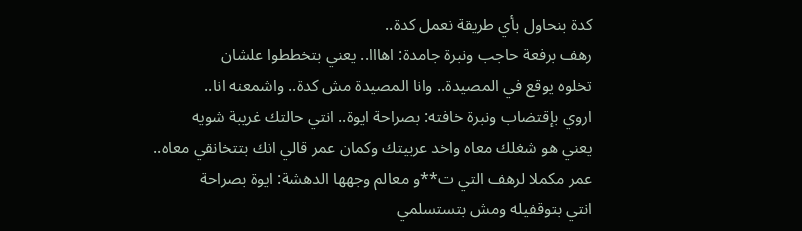كدة بنحاول بأي طريقة نعمل كدة..
رهف برفعة حاجب ونبرة جامدة: اهااا.. يعني بتخططوا علشان
تخلوه يوقع في المصيدة.. وانا المصيدة مش كدة.. واشمعنه انا..
اروي بإقتضاب ونبرة خافته: بصراحة ايوة.. انتي حالتك غريبة شويه
يعني هو شغلك معاه واخد عربيتك وكمان عمر قالي انك بتتخانقي معاه..
عمر مكملا لرهف التي ت**و معالم وجهها الدهشة: ايوة بصراحة
انتي بتوقفيله ومش بتستسلمي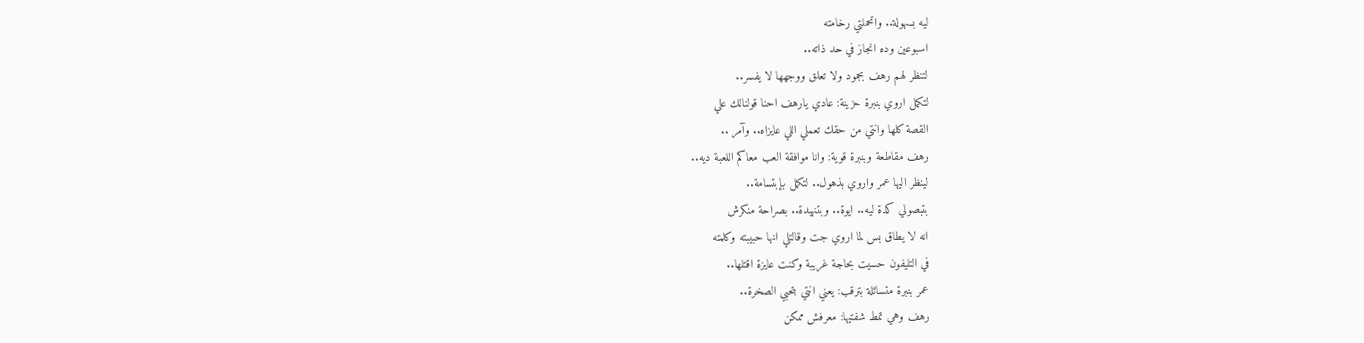ليه بسهولة.. واتحملتي رخامته
اسبوعين وده انجاز في حد ذاته..
لتنظر لهم رهف بجمود ولا تعلق ووجهها لا يفسر..
لتكمل اروي بنبرة حزينة: عادي يارهف احنا قولنالك علي
القصة كلها وانتي من حقك تعملي اللي عايزاه.. وآمر ..
رهف مقاطعة وبنبرة قوية: وانا موافقة العب معاكم اللعبة ديه..
لينظر اليها عمر واروي بذهول.. لتكمل بإبتسامة..
بتبصولي كدة ليه.. ايوة.. وبتنهيدة.. بصراحة منكرش
انه لا يطاق بس لما اروي جت وقالتلي انها حبيبته وكلمته
في التليفون حسيت بحاجة غريبة وكنت عايزة اقتلها..
عمر بنبرة متسائلة بترقب: يعني انتي بتحبي الصخرة..
رهف وهي تمط شفتيها: معرفش ممكن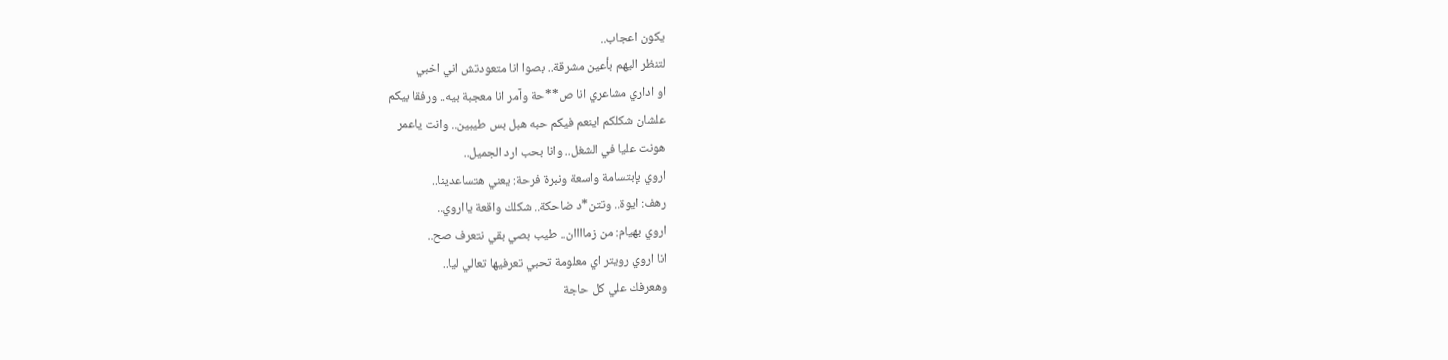يكون اعجاب..
لتنظر اليهم بأعين مشرقة.. بصوا انا متعودتش اني اخبي
او اداري مشاعري انا ص**حة وآمر انا معجبة بيه.. ورفقا بيكم
علشان شكلكم اينعم فيكم حبه هبل بس طيبين.. وانت ياعمر
هونت عليا في الشغل.. وانا بحب ارد الجميل..
اروي بإبتسامة واسعة ونبرة فرحة: يعني هتساعدينا..
رهف: ايوة.. وتتن*د ضاحكة.. شكلك واقعة يااروي..
اروي بهيام: من زماااان.. طيب بصي بقي نتعرف صح..
انا اروي رويتر اي معلومة تحبي تعرفيها تعالي ليا..
وهعرفك علي كل حاجة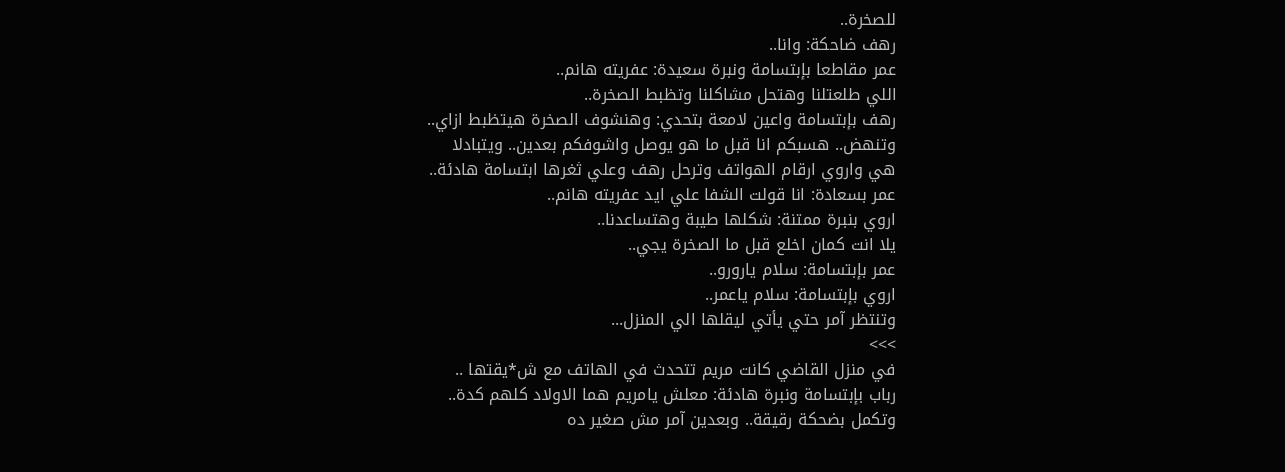للصخرة..
رهف ضاحكة: وانا..
عمر مقاطعا بإبتسامة ونبرة سعيدة: عفريته هانم..
اللي طلعتلنا وهتحل مشاكلنا وتظبط الصخرة..
رهف بإبتسامة واعين لامعة بتحدي: وهنشوف الصخرة هيتظبط ازاي..
وتنهض.. هسبكم انا قبل ما هو يوصل واشوفكم بعدين.. ويتبادلا
هي واروي ارقام الهواتف وترحل رهف وعلي ثغرها ابتسامة هادئة..
عمر بسعادة: انا قولت الشفا علي ايد عفريته هانم..
اروي بنبرة ممتنة: شكلها طيبة وهتساعدنا..
يلا انت كمان اخلع قبل ما الصخرة يجي..
عمر بإبتسامة: سلام يارورو..
اروي بإبتسامة: سلام ياعمر..
وتنتظر آمر حتي يأتي ليقلها الي المنزل...
>>>
في منزل القاضي كانت مريم تتحدث في الهاتف مع ش*يقتها ..
رباب بإبتسامة ونبرة هادئة: معلش يامريم هما الاولاد كلهم كدة..
وتكمل بضحكة رقيقة.. وبعدين آمر مش صغير ده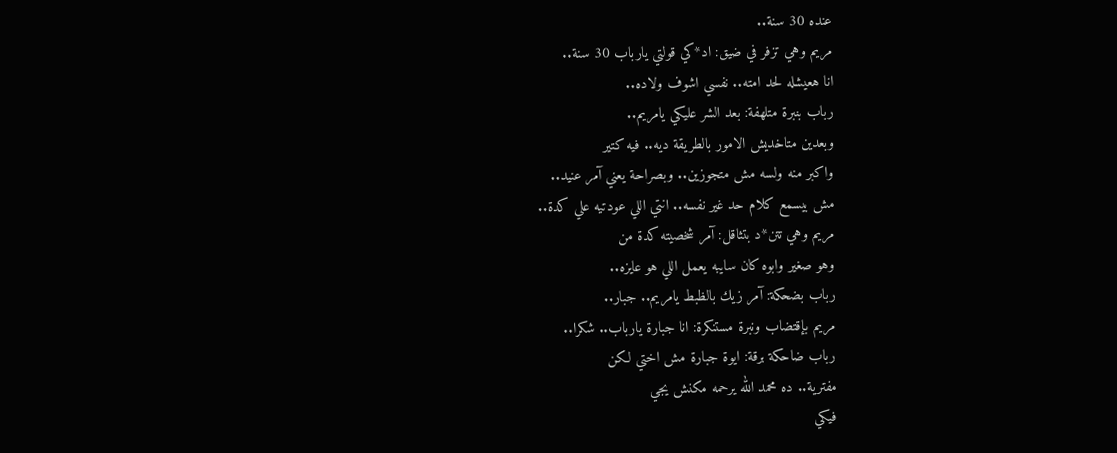عنده 30 سنة..
مريم وهي تزفر في ضيق: اد*كي قولتي يارباب 30 سنة..
انا هعيشله لحد امته.. نفسي اشوف ولاده..
رباب بنبرة متلهفة: بعد الشر عليكي يامريم..
وبعدين متاخديش الامور بالطريقة ديه.. فيه كتير
واكبر منه ولسه مش متجوزين.. وبصراحة يعني آمر عنيد..
مش بيسمع كلام حد غير نفسه.. انتي اللي عودتيه علي كدة..
مريم وهي تتن*د بتثاقل: آمر شخصيته كدة من
وهو صغير وابوه كان سايبه يعمل اللي هو عايزه..
رباب بضحكة: آمر زيك بالظبط يامريم.. جبار..
مريم بإقتضاب ونبرة مستنكرة: انا جبارة يارباب.. شكرا..
رباب ضاحكة برقة: ايوة جبارة مش اختي لكن
مفترية.. ده محمد الله يرحمه مكنش يجي
فيكي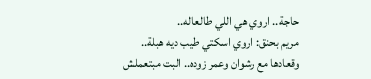حاجة.. اروي هي اللي طالعاله..
مريم بحنق: اروي اسكتي طيب ديه هبلة..
وقعادها مع رشوان وعمر زوده.. البت مبتعملش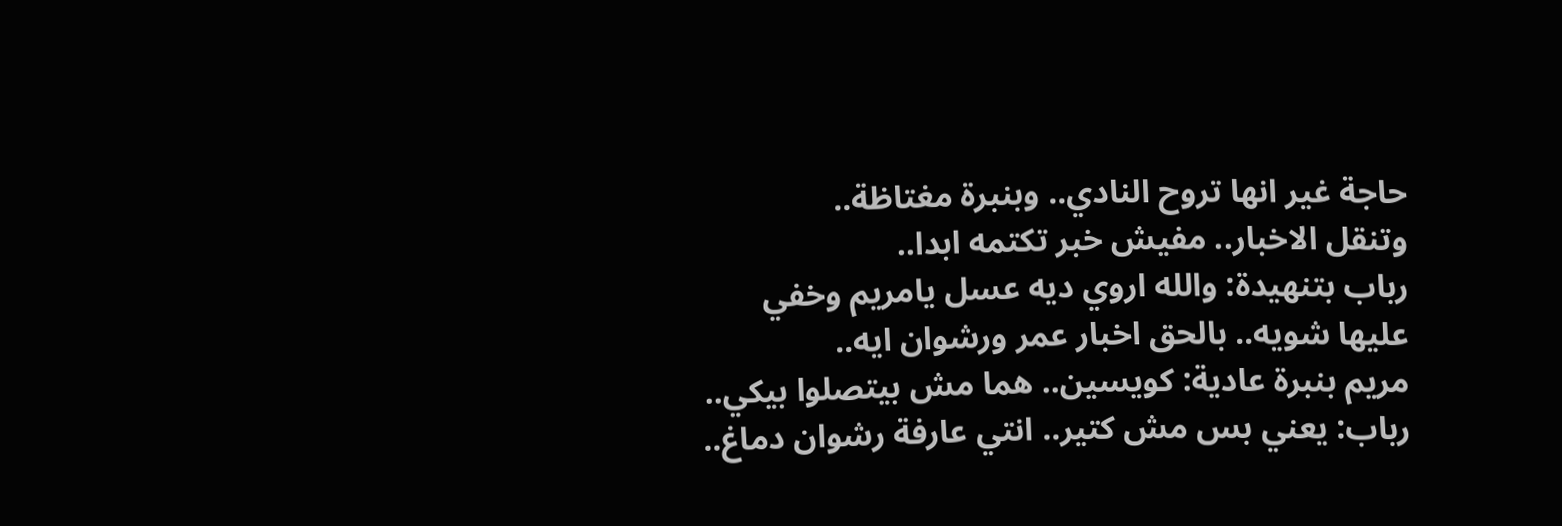حاجة غير انها تروح النادي.. وبنبرة مغتاظة..
وتنقل الاخبار.. مفيش خبر تكتمه ابدا..
رباب بتنهيدة: والله اروي ديه عسل يامريم وخفي
عليها شويه.. بالحق اخبار عمر ورشوان ايه..
مريم بنبرة عادية: كويسين.. هما مش بيتصلوا بيكي..
رباب: يعني بس مش كتير.. انتي عارفة رشوان دماغ..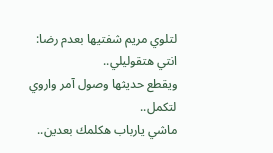لتلوي مريم شفتيها بعدم رضا: انتي هتقوليلي..
ويقطع حديثها وصول آمر واروي لتكمل..
ماشي يارباب هكلمك بعدين..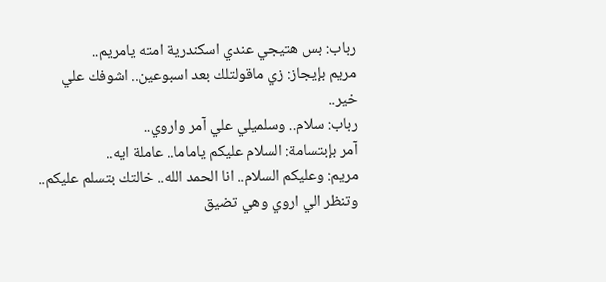رباب: بس هتيجي عندي اسكندرية امته يامريم..
مريم بإيجاز: زي ماقولتلك بعد اسبوعين.. اشوفك علي خير..
رباب: سلام.. وسلميلي علي آمر واروي..
آمر بإبتسامة: السلام عليكم ياماما.. عاملة ايه..
مريم: وعليكم السلام.. انا الحمد الله.. خالتك بتسلم عليكم..
وتنظر الي اروي وهي تضيق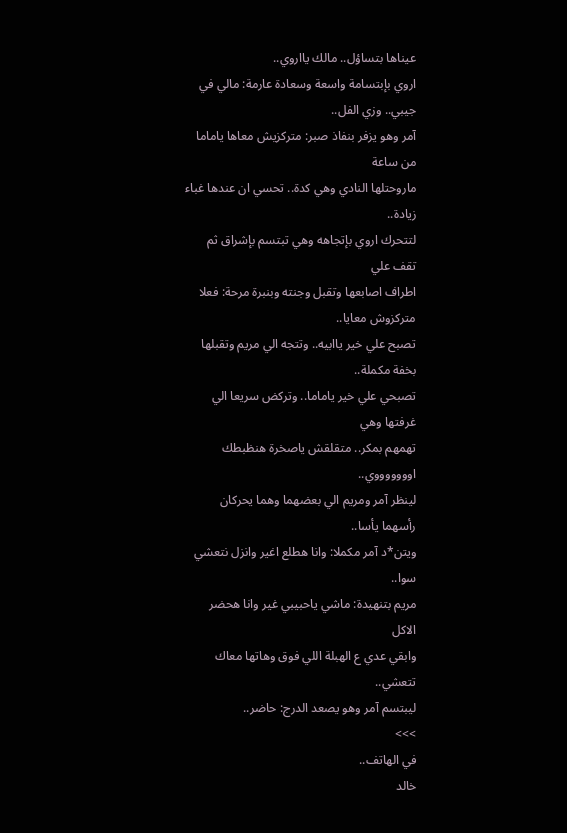عيناها بتساؤل.. مالك يااروي..
اروي بإبتسامة واسعة وسعادة عارمة: مالي في جيبي.. وزي الفل..
آمر وهو يزفر بنفاذ صبر: متركزيش معاها ياماما من ساعة
ماروحتلها النادي وهي كدة.. تحسي ان عندها غباء زيادة..
لتتحرك اروي بإتجاهه وهي تبتسم بإشراق ثم تقف علي
اطراف اصابعها وتقبل وجنته وبنبرة مرحة: فعلا متركزوش معايا..
تصبح علي خير ياابيه.. وتتجه الي مريم وتقبلها بخفة مكملة..
تصبحي علي خير ياماما.. وتركض سريعا الي غرفتها وهي
تهمهم بمكر.. متقلقش ياصخرة هنظبطك اوووووووي..
لينظر آمر ومريم الي بعضهما وهما يحركان رأسهما يأسا..
ويتن*د آمر مكملا: وانا هطلع اغير وانزل نتعشي سوا..
مريم بتنهيدة: ماشي ياحبيبي غير وانا هحضر الاكل
وابقي عدي ع الهبلة اللي فوق وهاتها معاك تتعشي..
ليبتسم آمر وهو يصعد الدرج: حاضر..
>>>
في الهاتف..
خالد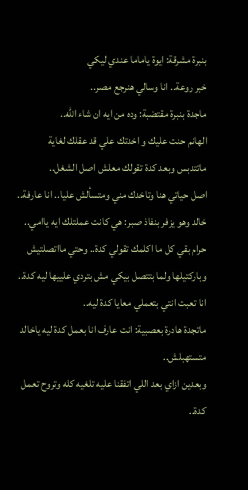بنبرة مشرقة: ايوة ياماما عندي ليكي
خبر روعة.. انا وسالي هنرجع مصر..
ماجدة بنبرة مقتضبة: وده من ايه ان شاء الله..
الهانم حنت عليك و اخدتك علي قد عقلك لغاية
ماتتدبس وبعد كدة تقولك معلش اصل الشغل..
اصل حياتي هنا وتاخدك مني ومتسألش عليا.. انا عارفة..
خالد وهو يزفر بنفاذ صبر: هي كانت عملتلك ايه ياامي..
حرام بقي كل ما اكلمك تقولي كدة.. وحتي مااتصلتيش
وباركتيلها ولما بتتصل بيكي مش بتردي علييها ليه كدة..
انا تعبت انتي بتعملي معايا كدة ليه..
ماتجدة هادرة بعصبية: انت عارف انا بعمل كدة ليه ياخالد متستهبلش..
وبعدين ازاي بعد اللي اتفقنا عليه تلغيه كله وتروح تعمل كدة..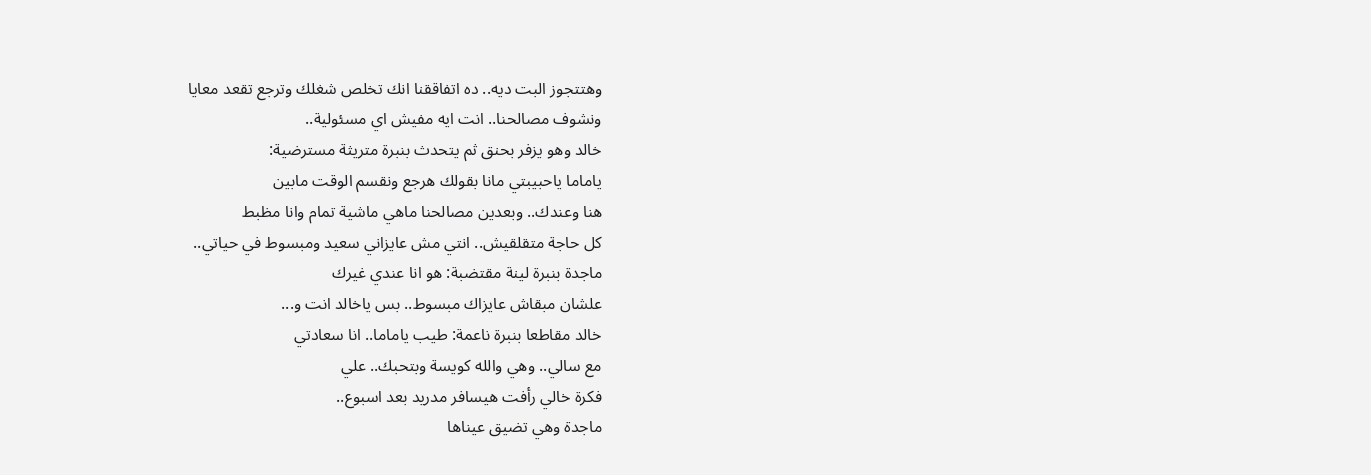وهتتجوز البت ديه.. ده اتفاققنا انك تخلص شغلك وترجع تقعد معايا
ونشوف مصالحنا.. انت ايه مفيش اي مسئولية..
خالد وهو يزفر بحنق ثم يتحدث بنبرة متريثة مسترضية:
ياماما ياحبيبتي مانا بقولك هرجع ونقسم الوقت مابين
هنا وعندك.. وبعدين مصالحنا ماهي ماشية تمام وانا مظبط
كل حاجة متقلقيش.. انتي مش عايزاني سعيد ومبسوط في حياتي..
ماجدة بنبرة لينة مقتضبة: هو انا عندي غيرك
علشان مبقاش عايزاك مبسوط.. بس ياخالد انت و...
خالد مقاطعا بنبرة ناعمة: طيب ياماما.. انا سعادتي
مع سالي.. وهي والله كويسة وبتحبك.. علي
فكرة خالي رأفت هيسافر مدريد بعد اسبوع..
ماجدة وهي تضيق عيناها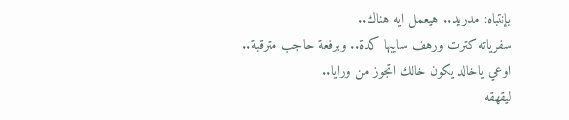بإنتباه: مدريد.. هيعمل ايه هناك..
سفرياته كترت ورهف سايبها كدة.. وبرفعة حاجب مترقبة..
اوعي ياخالد يكون خالك اتجوز من ورايا..
ليقهقه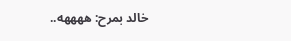خالد بمرح: ههههه..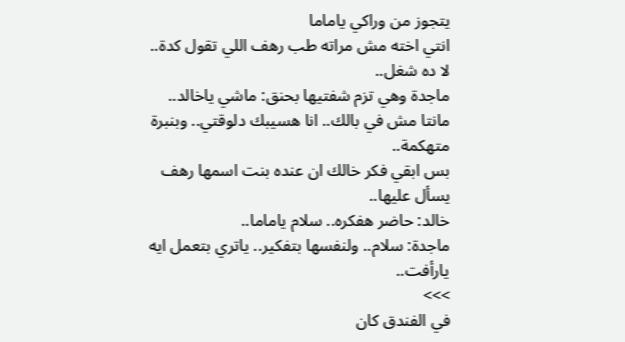يتجوز من وراكي ياماما
انتي اخته مش مراته طب رهف اللي تقول كدة.. لا ده شغل..
ماجدة وهي تزم شفتيها بحنق: ماشي ياخالد..
مانتا مش في بالك.. انا هسيبك دلوقتي.. وبنبرة متهكمة..
بس ابقي فكر خالك ان عنده بنت اسمها رهف يسأل عليها..
خالد: حاضر هفكره.. سلام ياماما..
ماجدة: سلام.. ولنفسها بتفكير.. ياتري بتعمل ايه يارأفت..
>>>
في الفندق كان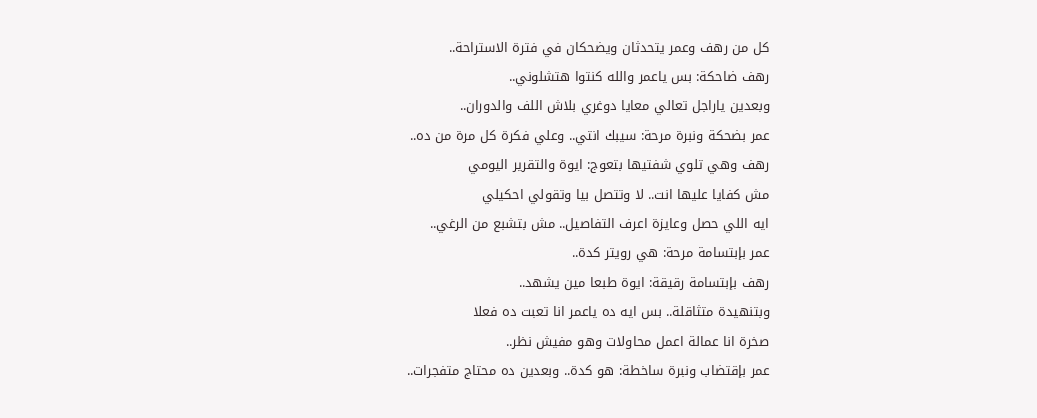كل من رهف وعمر يتحدثان ويضحكان في فترة الاستراحة..
رهف ضاحكة: بس ياعمر والله كنتوا هتشلوني..
وبعدين ياراجل تعالي معايا دوغري بلاش اللف والدوران..
عمر بضحكة ونبرة مرحة: سيبك انتي.. وعلي فكرة كل مرة من ده..
رهف وهي تلوي شفتيها بتعوج: ايوة والتقرير اليومي
مش كفايا عليها انت.. لا وتتصل بيا وتقولي احكيلي
ايه اللي حصل وعايزة اعرف التفاصيل.. مش بتشبع من الرغي..
عمر بإبتسامة مرحة: هي رويتر كدة..
رهف بإبتسامة رقيقة: ايوة طبعا مين يشهد..
وبتنهيدة متثاقلة.. بس ايه ده ياعمر انا تعبت ده فعلا
صخرة انا عمالة اعمل محاولات وهو مفيش نظر..
عمر بإقتضاب ونبرة ساخطة: هو كدة.. وبعدين ده محتاج متفجرات..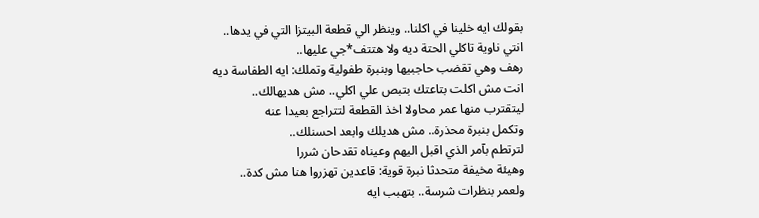بقولك ايه خلينا في اكلنا.. وينظر الي قطعة البيتزا التي في يدها..
انتي ناوية تاكلي الحتة ديه ولا هتتف*جي عليها..
رهف وهي تقضب حاجبيها وبنبرة طفولية وتملك: ايه الطفاسة ديه
انت مش اكلت بتاعتك بتبص علي اكلي.. مش هديهالك..
ليتقترب منها عمر محاولا اخذ القطعة لتتراجع بعيدا عنه
وتكمل بنبرة محذرة.. مش هديلك وابعد احسنلك..
لترتطم بآمر الذي اقبل اليهم وعيناه تقدحان شررا
وهيئة مخيفة متحدثا نبرة قوية: قاعدين تهزروا هنا مش كدة..
ولعمر بنظرات شرسة.. بتهبب ايه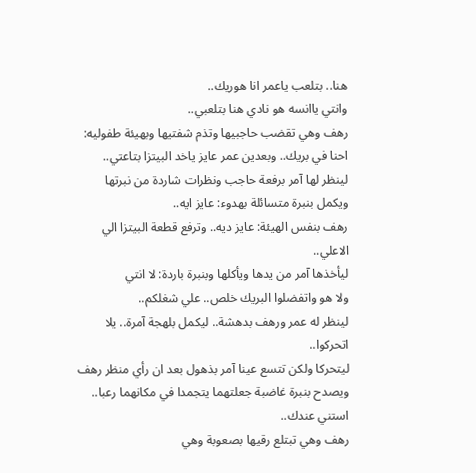هنا.. بتلعب ياعمر انا هوريك..
وانتي ياانسه هو نادي هنا بتلعبي..
رهف وهي تقضب حاجبيها وتذم شفتيها وبهيئة طفوليه:
احنا في بريك.. وبعدين عمر عايز ياخد البيتزا بتاعتي..
لينظر لها آمر برفعة حاجب ونظرات شاردة من نبرتها
ويكمل بنبرة متسائلة بهدوء: عايز ايه..
رهف بنفس الهيئة: عايز ديه.. وترفع قطعة البيتزا الي الاعلي..
ليأخذها آمر من يدها ويأكلها وبنبرة باردة: لا انتي
ولا هو واتفضلوا البريك خلص.. علي شغلكم..
لينظر له عمر ورهف بدهشة.. ليكمل بلهجة آمرة.. يلا اتحركوا..
ليتحركا ولكن تتسع عينا آمر بذهول بعد ان رأي منظر رهف
ويصدح بنبرة غاضبة جعلتهما يتجمدا في مكانهما رعبا.. استني عندك..
رهف وهي تبتلع رقيها بصعوبة وهي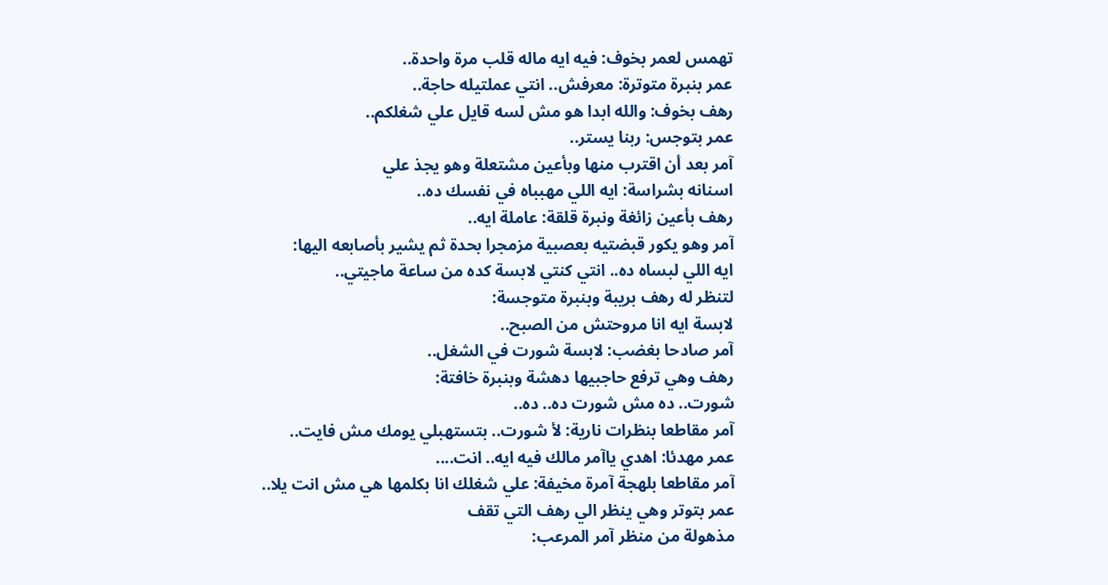تهمس لعمر بخوف: فيه ايه ماله قلب مرة واحدة..
عمر بنبرة متوترة: معرفش.. انتي عملتيله حاجة..
رهف بخوف: والله ابدا هو مش لسه قايل علي شغلكم..
عمر بتوجس: ربنا يستر..
آمر بعد أن اقترب منها وبأعين مشتعلة وهو يجذ علي
اسنانه بشراسة: ايه اللي مهبباه في نفسك ده..
رهف بأعين زائغة ونبرة قلقة: عاملة ايه..
آمر وهو يكور قبضتيه بعصبية مزمجرا بحدة ثم يشير بأصابعه اليها:
ايه اللي لبساه ده.. انتي كنتي لابسة كده من ساعة ماجيتي..
لتنظر له رهف بريبة وبنبرة متوجسة:
لابسة ايه انا مروحتش من الصبح..
آمر صادحا بغضب: لابسة شورت في الشغل..
رهف وهي ترفع حاجبيها دهشة وبنبرة خافتة:
شورت.. ده مش شورت ده.. ده..
آمر مقاطعا بنظرات نارية: لأ شورت.. بتستهبلي يومك مش فايت..
عمر مهدئا: اهدي ياآمر مالك فيه ايه.. انت....
آمر مقاطعا بلهجة آمرة مخيفة: علي شغلك انا بكلمها هي مش انت يلا..
عمر بتوتر وهي ينظر الي رهف التي تقف
مذهولة من منظر آمر المرعب: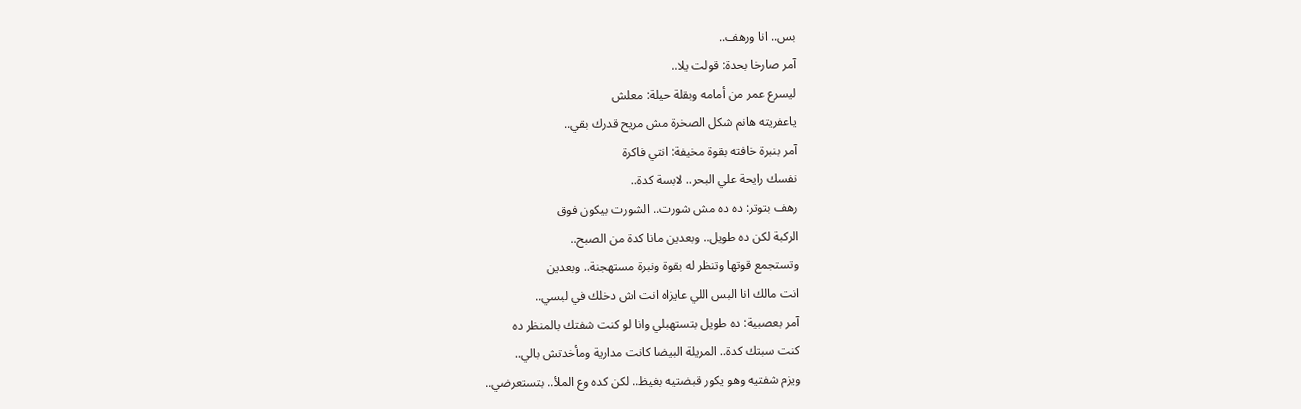بس.. انا ورهف..
آمر صارخا بحدة: قولت يلا..
ليسرع عمر من أمامه وبقلة حيلة: معلش
ياعفريته هانم شكل الصخرة مش مريح قدرك بقي..
آمر بنبرة خافته بقوة مخيفة: انتي فاكرة
نفسك رايحة علي البحر.. لابسة كدة..
رهف بتوتر: ده ده مش شورت.. الشورت بيكون فوق
الركبة لكن ده طويل.. وبعدين مانا كدة من الصبح..
وتستجمع قوتها وتنظر له بقوة ونبرة مستهجنة.. وبعدين
انت مالك انا البس اللي عايزاه انت اش دخلك في لبسي..
آمر بعصبية: ده طويل بتستهبلي وانا لو كنت شفتك بالمنظر ده
كنت سبتك كدة.. المريلة البيضا كانت مدارية ومأخدتش بالي..
ويزم شفتيه وهو يكور قبضتيه بغيظ.. لكن كده وع الملأ.. بتستعرضي..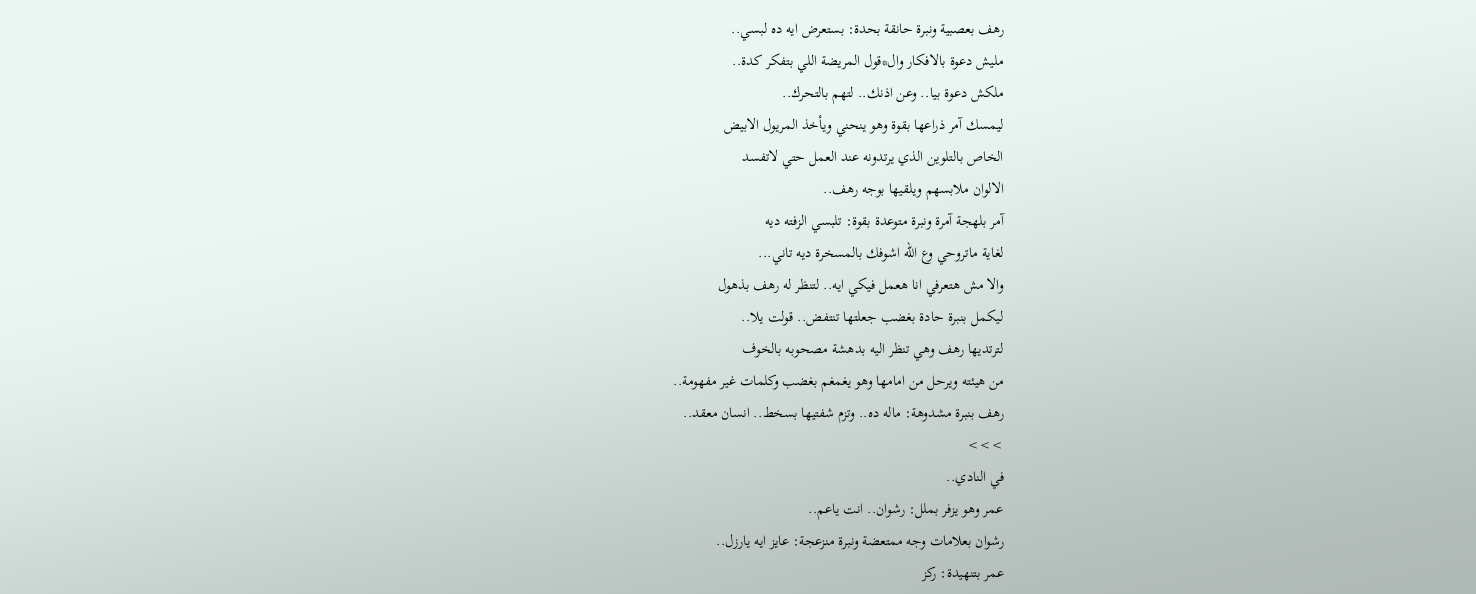رهف بعصبية ونبرة حانقة بحدة: بستعرض ايه ده لبسي..
مليش دعوة بالافكار وال*قول المريضة اللي بتفكر كدة..
ملكش دعوة بيا.. وعن اذنك.. لتهم بالتحرك..
ليمسك آمر ذراعها بقوة وهو ينحني ويأخذ المريول الابيض
الخاص بالتلوين الذي يرتدونه عند العمل حتي لاتفسد
الالوان ملابسهم ويلقيها بوجه رهف..
آمر بلهجة آمرة ونبرة متوعدة بقوة: تلبسي الزفته ديه
لغاية ماتروحي وع الله اشوفك بالمسخرة ديه تاني...
والا مش هتعرفي انا هعمل فيكي ايه.. لتنظر له رهف بذهول
ليكمل بنبرة حادة بغضب جعلتها تنتفض.. قولت يلا..
لترتديها رهف وهي تنظر اليه بدهشة مصحوبه بالخوف
من هيئته ويرحل من امامها وهو يغمغم بغضب وكلمات غير مفهومة..
رهف بنبرة مشدوهة: ماله ده.. وتزم شفتيها بسخط.. انسان معقد..
>>>
في النادي..
عمر وهو يزفر بملل: رشوان.. انت ياعم..
رشوان بعلامات وجه ممتعضة ونبرة منزعجة: عايز ايه يارزل..
عمر بتنهيدة: ركز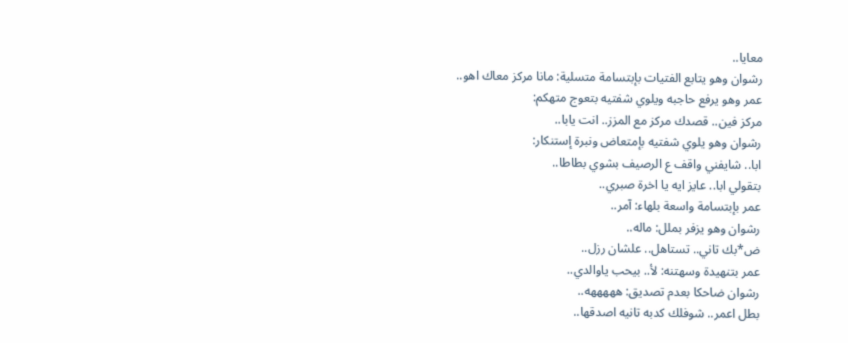معايا..
رشوان وهو يتابع الفتيات بإبتسامة متسلية: مانا مركز معاك اهو..
عمر وهو يرفع حاجبه ويلوي شفتيه بتعوج متهكم:
مركز فين.. قصدك مركز مع المزز.. انت يابا..
رشوان وهو يلوي شفتيه بإمتعاض ونبرة إستنكار:
ابا.. شايفني واقف ع الرصيف بشوي بطاطا..
بتقولي ابا.. عايز ايه يا اخرة صبري..
عمر بإبتسامة واسعة بلهاء: آمر..
رشوان وهو يزفر بملل: ماله..
ض*بك تاني.. تستاهل.. علشان رزل..
عمر بتنهيدة وسهتنه: لأ.. بيحب ياوالدي..
رشوان ضاحكا بعدم تصديق: هههههه..
بطل اعمر.. شوفلك كدبه تانيه اصدقها..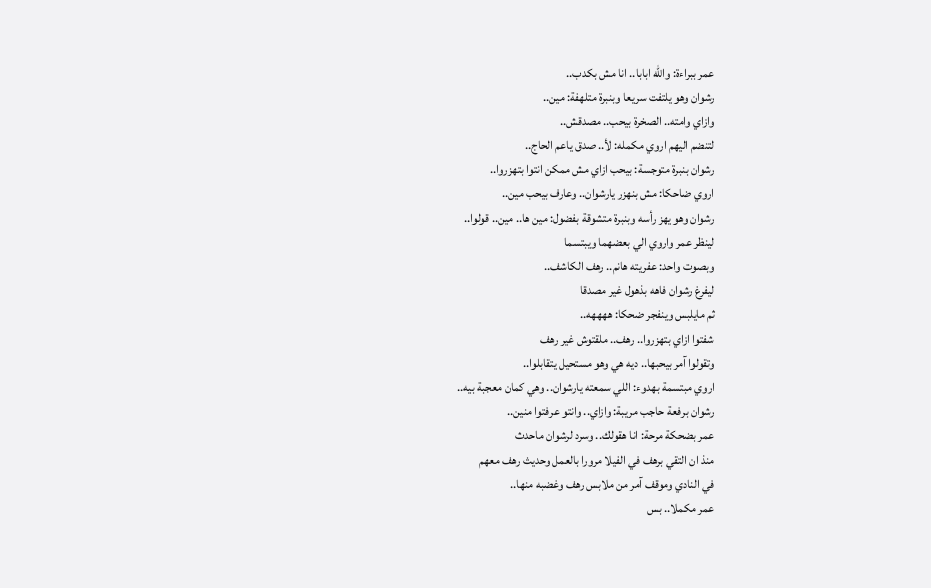عمر ببراءة: والله ابابا.. انا مش بكدب..
رشوان وهو يلتفت سريعا وبنبرة متلهفة: مين..
وازاي وامته.. الصخرة بيحب.. مصدقش..
لتنضم اليهم اروي مكمله: لأ.. صدق ياعم الحاج..
رشوان بنبرة متوجسة: بيحب ازاي مش ممكن انتوا بتهزروا..
اروي ضاحكا: مش بنهزر يارشوان.. وعارف بيحب مين..
رشوان وهو يهز رأسه وبنبرة متشوقة بفضول: مين ها.. مين.. قولوا..
لينظر عمر واروي الي بعضهما ويبتسما
وبصوت واحد: عفريته هانم.. رهف الكاشف..
ليفرغ رشوان فاهه بذهول غير مصدقا
ثم مايلبس وينفجر ضحكا: ههههه..
شفتوا ازاي بتهزروا.. رهف.. ملقتوش غير رهف
وتقولوا آمر بيحبها.. ديه هي وهو مستحيل يتقابلوا..
اروي مبتسمة بهدوء: اللي سمعته يارشوان.. وهي كمان معجبة بيه..
رشوان برفعة حاجب مريبة: وازاي.. وانتو عرفتوا منين..
عمر بضحكة مرحة: انا هقولك.. وسرد لرشوان ماحدث
منذ ان التقي برهف في الفيلا مرورا بالعمل وحديث رهف معهم
في النادي وموقف آمر من ملابس رهف وغضبه منها..
عمر مكملا.. بس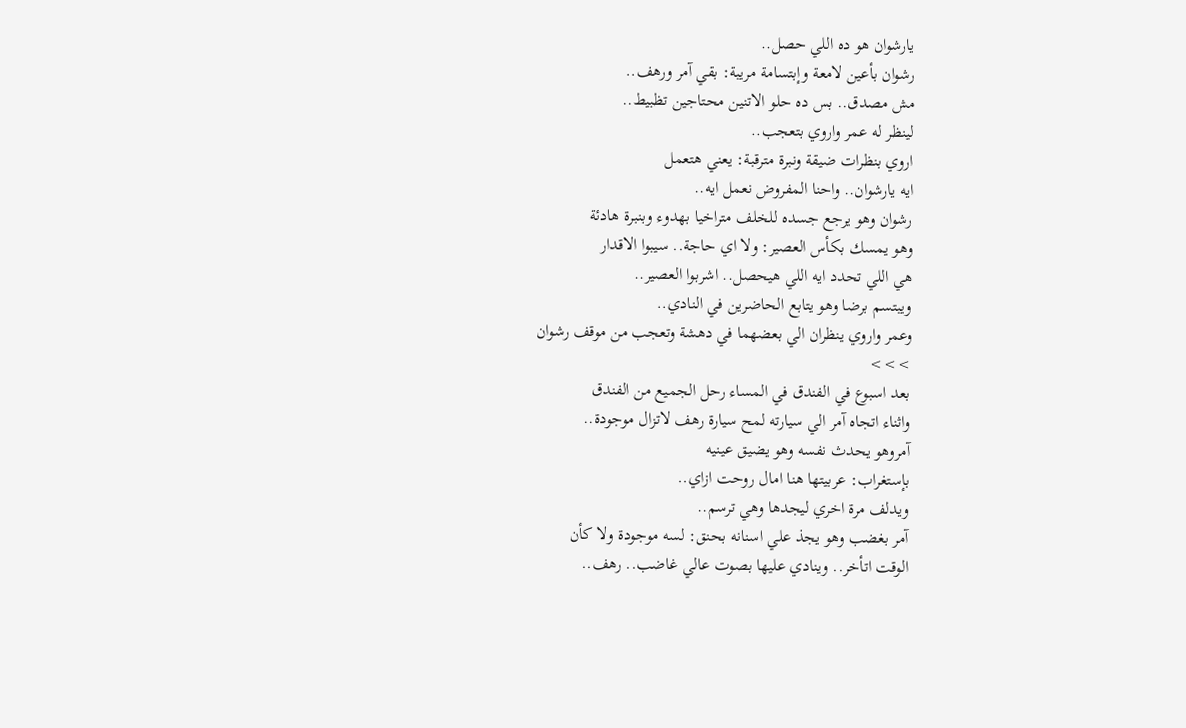يارشوان هو ده اللي حصل..
رشوان بأعين لامعة وإبتسامة مريبة: بقي آمر ورهف..
مش مصدق.. بس ده حلو الاتنين محتاجين تظبيط..
لينظر له عمر واروي بتعجب..
اروي بنظرات ضيقة ونبرة مترقبة: يعني هتعمل
ايه يارشوان.. واحنا المفروض نعمل ايه..
رشوان وهو يرجع جسده للخلف متراخيا بهدوء وبنبرة هادئة
وهو يمسك بكأس العصير: ولا اي حاجة.. سيبوا الاقدار
هي اللي تحدد ايه اللي هيحصل.. اشربوا العصير..
ويبتسم برضا وهو يتابع الحاضرين في النادي..
وعمر واروي ينظران الي بعضهما في دهشة وتعجب من موقف رشوان
>>>
بعد اسبوع في الفندق في المساء رحل الجميع من الفندق
واثناء اتجاه آمر الي سيارته لمح سيارة رهف لاتزال موجودة..
آمروهو يحدث نفسه وهو يضيق عينيه
بإستغراب: عربيتها هنا امال روحت ازاي..
ويدلف مرة اخري ليجدها وهي ترسم..
آمر بغضب وهو يجذ علي اسنانه بحنق: لسه موجودة ولا كأن
الوقت اتأخر.. وينادي عليها بصوت عالي غاضب.. رهف..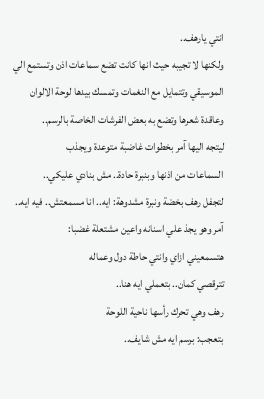انتي يارهف..
ولكنها لا تجيبه حيث انها كانت تضع سماعات اذن وتستمع الي
الموسيقي وتتمايل مع النغمات وتمسك بيدها لوحة الالوان
وعاقدة شعرها وتضع به بعض الفرشات الخاصة بالرسم..
ليتجه اليها آمر بخطوات غاضبة متوعدة ويجذب
السماعات من اذنها وبنبرة حادة.. مش بنادي عليكي..
لتجفل رهف بخضة ونبرة مشدوهة: ايه.. انا مسمعتش.. فيه ايه..
آمر وهو يجذ علي اسنانه واعين مشتعلة غضبا:
هتسمعيني ازاي وانتي حاطة دول وعماله
تترقصي كمان.. بتعملي ايه هنا..
رهف وهي تحرك رأسها ناحية اللوحة
بتعجب: برسم ايه مش شايف..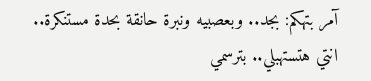آمر بتهكم: بجد.. وبعصبيه ونبرة حانقة بحدة مستنكرة..
انتي هتستهبلي.. بترسمي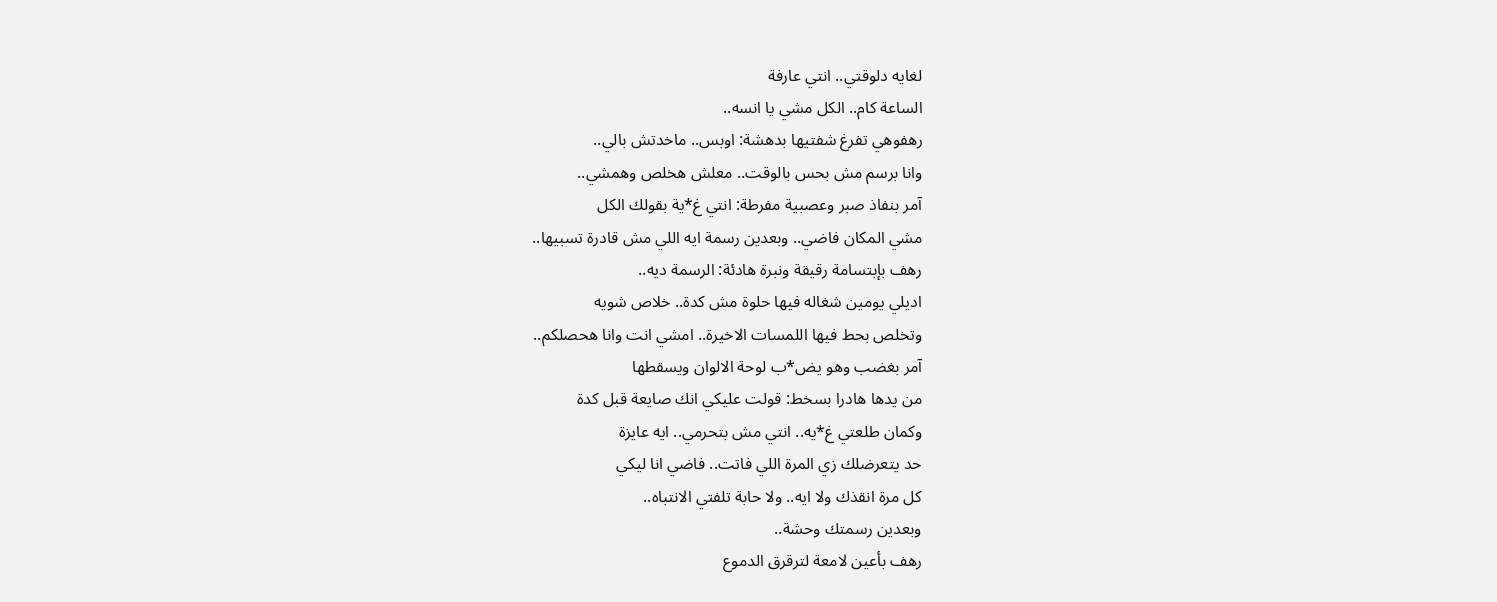لغايه دلوقتي.. انتي عارفة
الساعة كام.. الكل مشي يا انسه..
رهفوهي تفرغ شفتيها بدهشة: اوبس.. ماخدتش بالي..
وانا برسم مش بحس بالوقت.. معلش هخلص وهمشي..
آمر بنفاذ صبر وعصبية مفرطة: انتي غ*ية بقولك الكل
مشي المكان فاضي.. وبعدين رسمة ايه اللي مش قادرة تسبيها..
رهف بإبتسامة رقيقة ونبرة هادئة: الرسمة ديه..
اديلي يومين شغاله فيها حلوة مش كدة.. خلاص شويه
وتخلص بحط فيها اللمسات الاخيرة.. امشي انت وانا هحصلكم..
آمر بغضب وهو يض*ب لوحة الالوان ويسقطها
من يدها هادرا بسخط: قولت عليكي انك صايعة قبل كدة
وكمان طلعتي غ*يه.. انتي مش بتحرمي.. ايه عايزة
حد يتعرضلك زي المرة اللي فاتت.. فاضي انا ليكي
كل مرة انقذك ولا ايه.. ولا حابة تلفتي الانتباه..
وبعدين رسمتك وحشة..
رهف بأعين لامعة لترقرق الدموع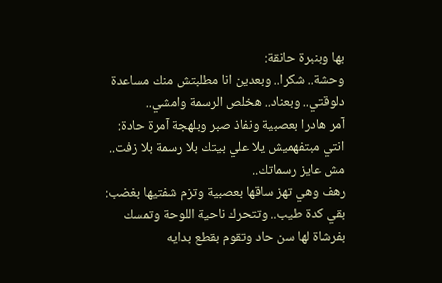بها وبنبرة حانقة:
وحشة.. شكرا.. وبعدين انا مطلبتش منك مساعدة
دلوقتي.. وبعناد.. هخلص الرسمة وامشي..
آمر هادرا بعصبية ونفاذ صبر وبلهجة آمرة حادة:
انتي مبتفهميش يلا علي بيتك بلا رسمة بلا زفت..
مش عايز رسماتك..
رهف وهي تهز ساقها بعصبية وتزم شفتيها بغضب:
بقي كدة طيب.. وتتحرك ناحية اللوحة وتمسك
بفرشاة لها سن حاد وتقوم بقطع بدايه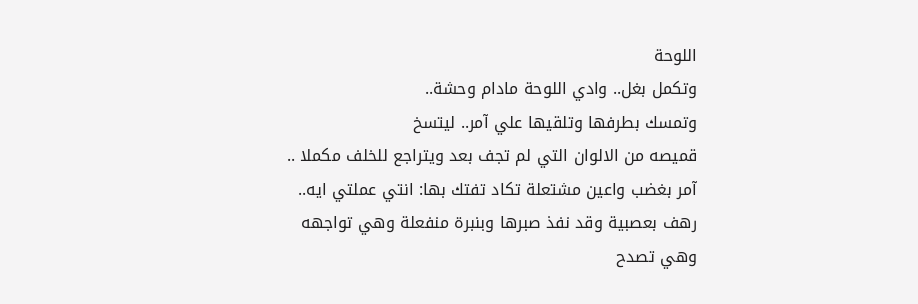اللوحة
وتكمل بغل.. وادي اللوحة مادام وحشة..
وتمسك بطرفها وتلقيها علي آمر.. ليتسخ
قميصه من الالوان التي لم تجف بعد ويتراجع للخلف مكملا ..
آمر بغضب واعين مشتعلة تكاد تفتك بها: انتي عملتي ايه..
رهف بعصبية وقد نفذ صبرها وبنبرة منفعلة وهي تواجهه
وهي تصدح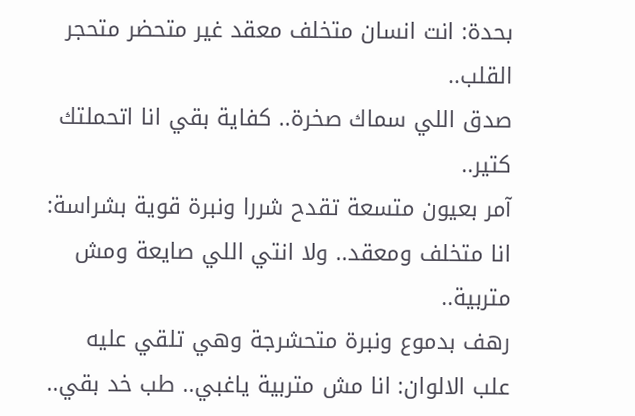بحدة: انت انسان متخلف معقد غير متحضر متحجر القلب..
صدق اللي سماك صخرة.. كفاية بقي انا اتحملتك كتير..
آمر بعيون متسعة تقدح شررا ونبرة قوية بشراسة:
انا متخلف ومعقد.. ولا انتي اللي صايعة ومش متربية..
رهف بدموع ونبرة متحشرجة وهي تلقي عليه
علب الالوان: انا مش متربية ياغبي.. طب خد بقي..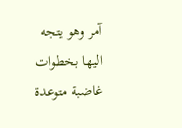آمر وهو يتجه اليها بخطوات غاضبة متوعدة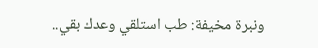ونبرة مخيفة: طب استلقي وعدك بقي..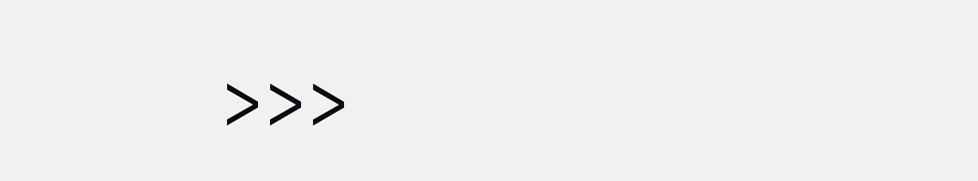>>>